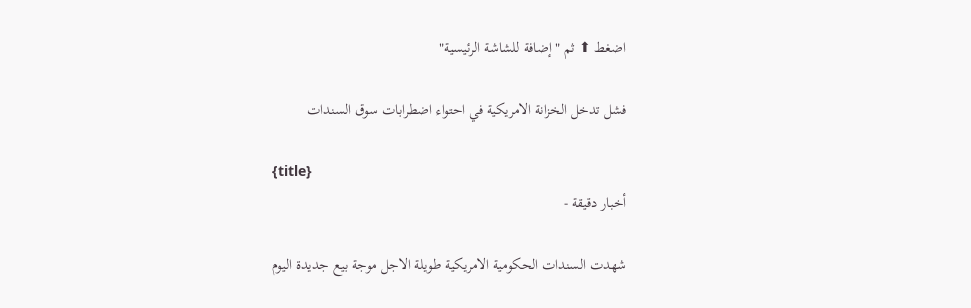اضغط ⬆ ثم "إضافة للشاشة الرئيسية"

فشل تدخل الخزانة الامريكية في احتواء اضطرابات سوق السندات

{title}
أخبار دقيقة -

شهدت السندات الحكومية الامريكية طويلة الاجل موجة بيع جديدة اليوم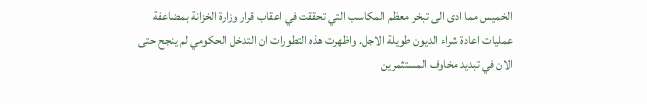الخميس مما ادى الى تبخر معظم المكاسب التي تحققت في اعقاب قرار وزارة الخزانة بمضاعفة عمليات اعادة شراء الديون طويلة الاجل. واظهرت هذه التطورات ان التدخل الحكومي لم ينجح حتى الان في تبديد مخاوف المستثمرين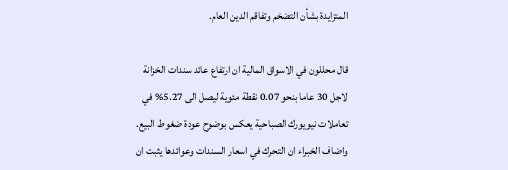المتزايدة بشأن التضخم وتفاقم الدين العام.

قال محللون في الاسواق المالية ان ارتفاع عائد سندات الخزانة لاجل 30 عاما بنحو 0.07 نقطة مئوية ليصل الى 5.27% في تعاملات نيويورك الصباحية يعكس بوضوح عودة ضغوط البيع. واضاف الخبراء ان التحرك في اسعار السندات وعوائدها يثبت ان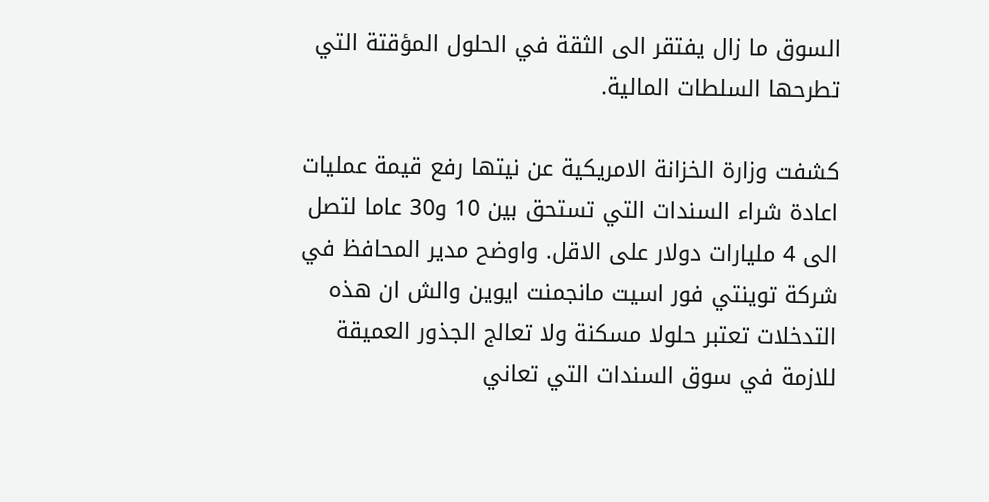السوق ما زال يفتقر الى الثقة في الحلول المؤقتة التي تطرحها السلطات المالية.

كشفت وزارة الخزانة الامريكية عن نيتها رفع قيمة عمليات اعادة شراء السندات التي تستحق بين 10 و30 عاما لتصل الى 4 مليارات دولار على الاقل. واوضح مدير المحافظ في شركة توينتي فور اسيت مانجمنت ايوين والش ان هذه التدخلات تعتبر حلولا مسكنة ولا تعالج الجذور العميقة للازمة في سوق السندات التي تعاني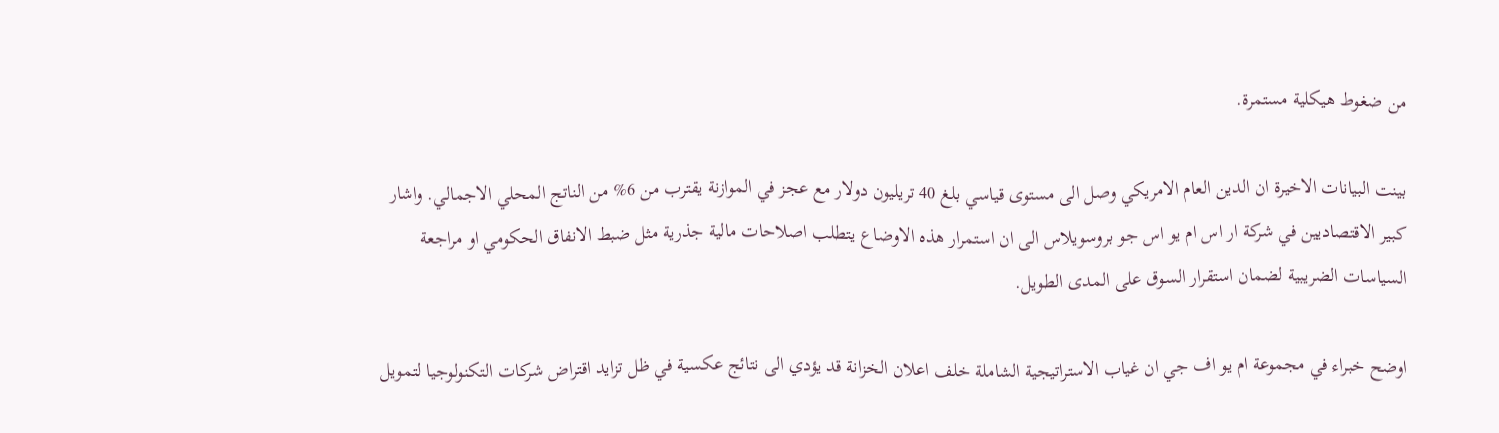من ضغوط هيكلية مستمرة.

بينت البيانات الاخيرة ان الدين العام الامريكي وصل الى مستوى قياسي بلغ 40 تريليون دولار مع عجز في الموازنة يقترب من 6% من الناتج المحلي الاجمالي. واشار كبير الاقتصاديين في شركة ار اس ام يو اس جو بروسويلاس الى ان استمرار هذه الاوضاع يتطلب اصلاحات مالية جذرية مثل ضبط الانفاق الحكومي او مراجعة السياسات الضريبية لضمان استقرار السوق على المدى الطويل.

اوضح خبراء في مجموعة ام يو اف جي ان غياب الاستراتيجية الشاملة خلف اعلان الخزانة قد يؤدي الى نتائج عكسية في ظل تزايد اقتراض شركات التكنولوجيا لتمويل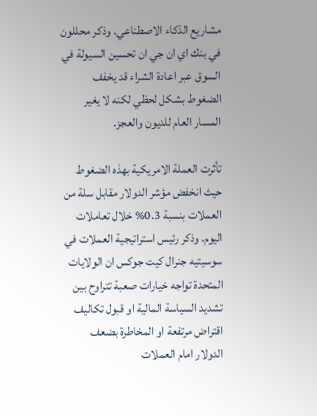مشاريع الذكاء الاصطناعي. وذكر محللون في بنك اي ان جي ان تحسين السيولة في السوق عبر اعادة الشراء قد يخفف الضغوط بشكل لحظي لكنه لا يغير المسار العام للديون والعجز.

تأثرت العملة الامريكية بهذه الضغوط حيث انخفض مؤشر الدولار مقابل سلة من العملات بنسبة 0.3% خلال تعاملات اليوم. وذكر رئيس استراتيجية العملات في سوسيتيه جنرال كيت جوكس ان الولايات المتحدة تواجه خيارات صعبة تتراوح بين تشديد السياسة المالية او قبول تكاليف اقتراض مرتفعة او المخاطرة بضعف الدولار امام العملات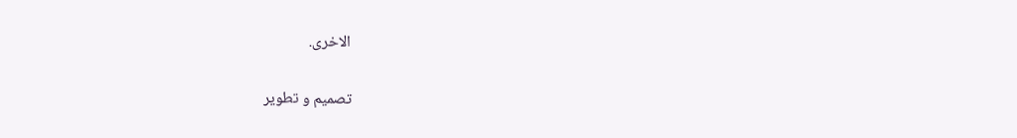الاخرى.

تصميم و تطوير